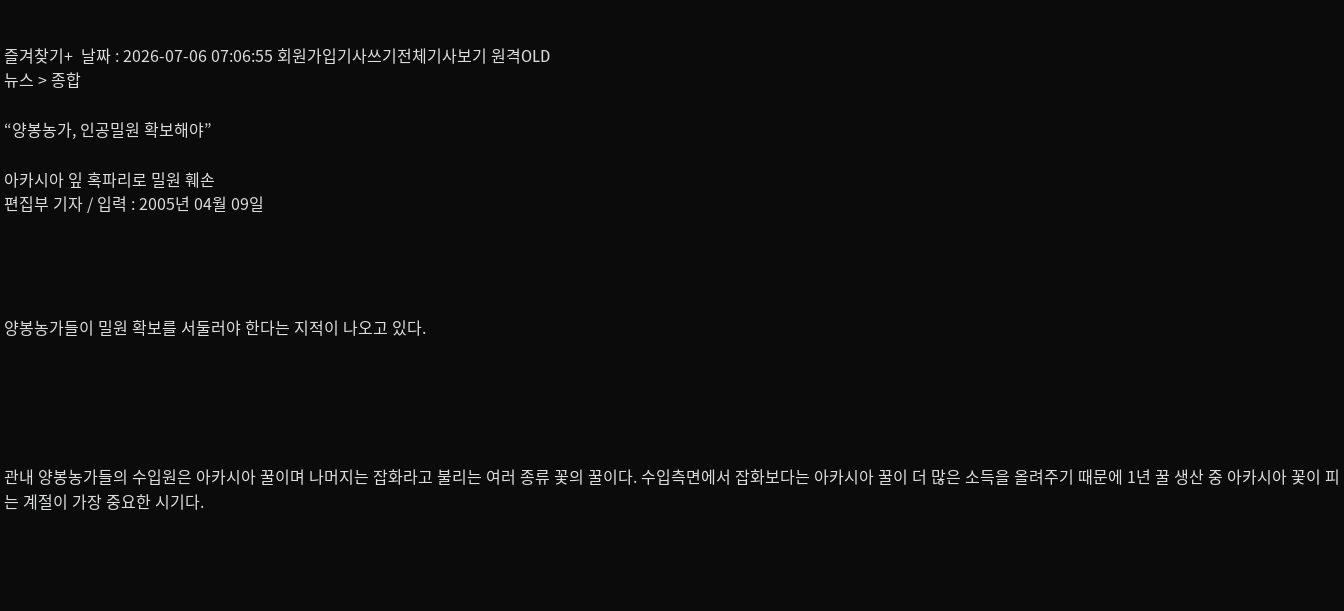즐겨찾기+  날짜 : 2026-07-06 07:06:55 회원가입기사쓰기전체기사보기 원격OLD
뉴스 > 종합

“양봉농가, 인공밀원 확보해야”

아카시아 잎 혹파리로 밀원 훼손
편집부 기자 / 입력 : 2005년 04월 09일




양봉농가들이 밀원 확보를 서둘러야 한다는 지적이 나오고 있다.





관내 양봉농가들의 수입원은 아카시아 꿀이며 나머지는 잡화라고 불리는 여러 종류 꽃의 꿀이다. 수입측면에서 잡화보다는 아카시아 꿀이 더 많은 소득을 올려주기 때문에 1년 꿀 생산 중 아카시아 꽃이 피는 계절이 가장 중요한 시기다.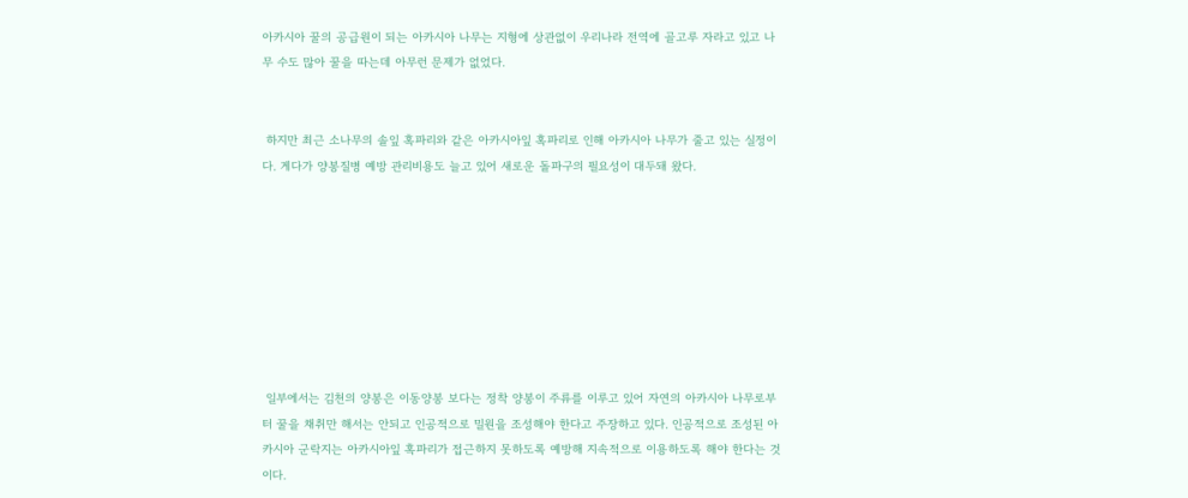아카시아 꿀의 공급원이 되는 아카시아 나무는 지형에 상관없이 우리나라 전역에 골고루 자라고 있고 나무 수도 많아 꿀을 따는데 아무런 문제가 없었다.


 하지만 최근 소나무의 솔잎 혹파리와 같은 아카시아잎 혹파리로 인해 아카시아 나무가 줄고 있는 실정이다. 게다가 양봉질병 예방 관리비용도 늘고 있어 새로운 돌파구의 필요성이 대두돼 왔다.








 일부에서는 김천의 양봉은 이동양봉 보다는 정착 양봉이 주류를 이루고 있어 자연의 아카시아 나무로부터 꿀을 채취만 해서는 안되고 인공적으로 밀원을 조성해야 한다고 주장하고 있다. 인공적으로 조성된 아카시아 군락지는 아카시아잎 혹파리가 접근하지 못하도록 예방해 지속적으로 이용하도록 해야 한다는 것이다.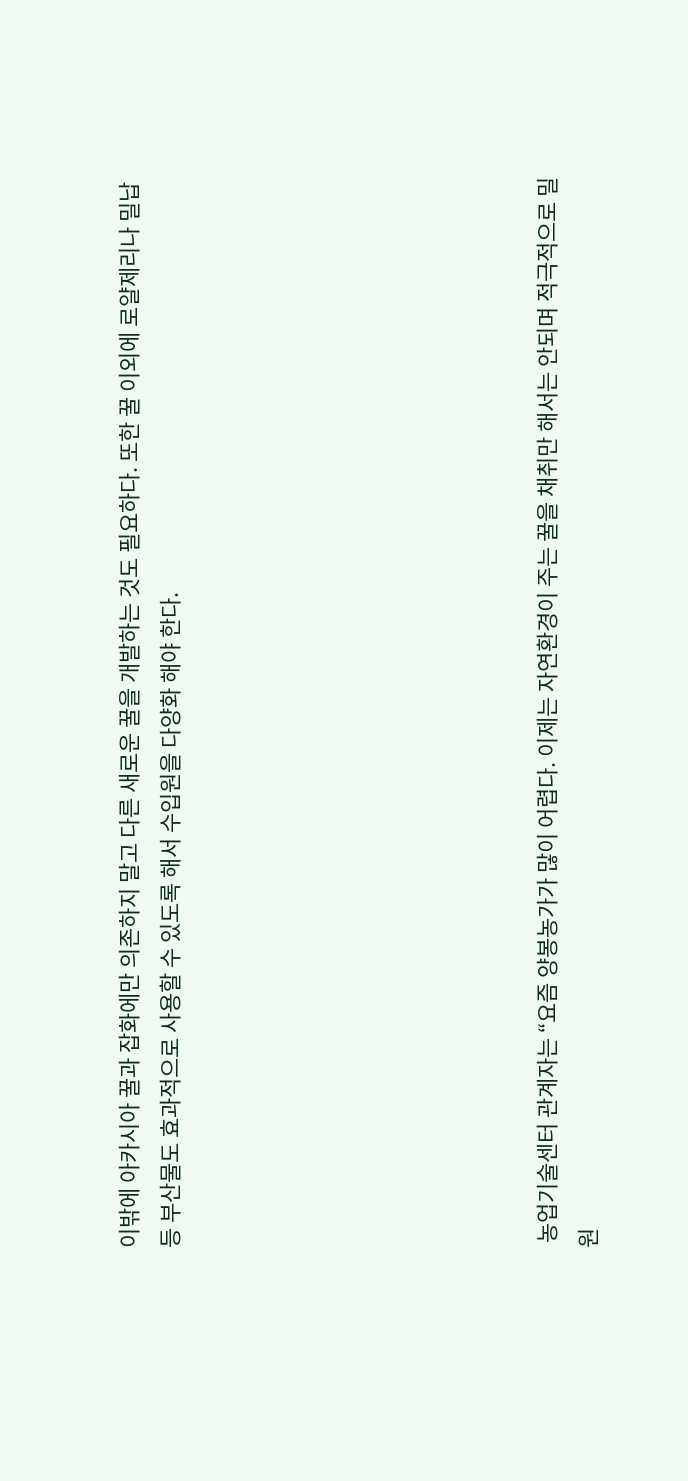이밖에 아카시아 꿀과 잡화에만 의존하지 말고 다른 새로운 꿀을 개발하는 것도 필요하다. 또한 꿀 이외에 로얄제리나 밀납 등 부산물도 효과적으로 사용할 수 있도록 해서 수입원을 다양화 해야 한다.








 농업기술센터 관계자는 “요즘 양봉농가가 많이 어렵다. 이제는 자연환경이 주는 꿀을 채취만 해서는 안되며 적극적으로 밀원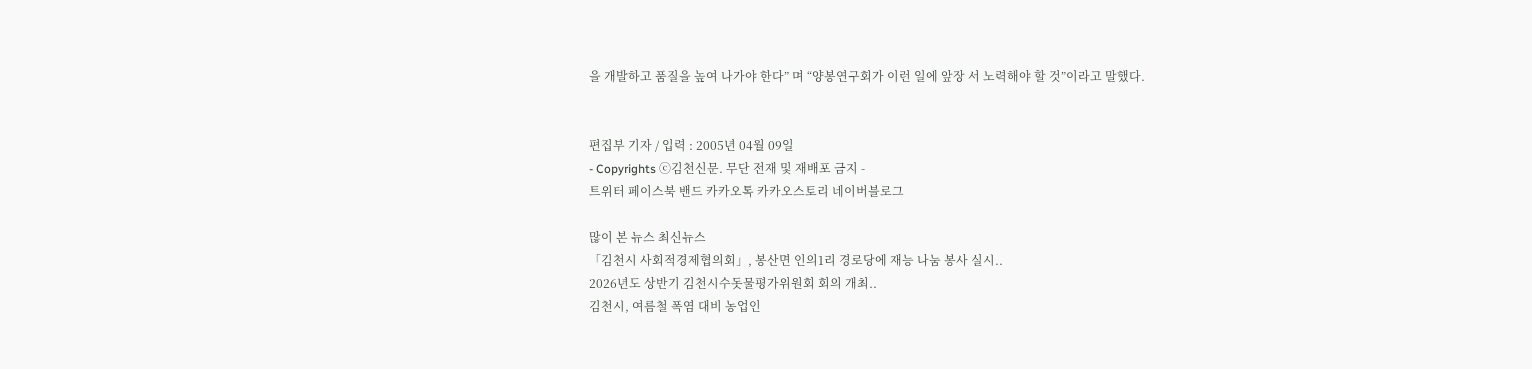을 개발하고 품질을 높여 나가야 한다” 며 “양봉연구회가 이런 일에 앞장 서 노력해야 할 것”이라고 말했다.


편집부 기자 / 입력 : 2005년 04월 09일
- Copyrights ⓒ김천신문. 무단 전재 및 재배포 금지 -
트위터 페이스북 밴드 카카오톡 카카오스토리 네이버블로그

많이 본 뉴스 최신뉴스
「김천시 사회적경제협의회」, 봉산면 인의1리 경로당에 재능 나눔 봉사 실시..
2026년도 상반기 김천시수돗물평가위원회 회의 개최..
김천시, 여름철 폭염 대비 농업인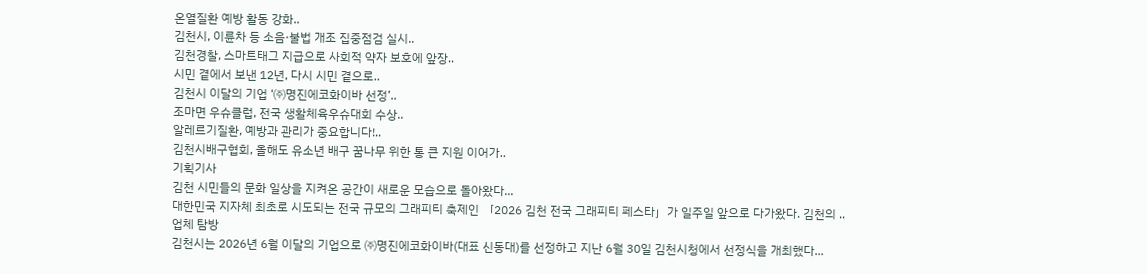온열질환 예방 활동 강화..
김천시, 이륜차 등 소음·불법 개조 집중점검 실시..
김천경찰, 스마트태그 지급으로 사회적 약자 보호에 앞장..
시민 곁에서 보낸 12년, 다시 시민 곁으로..
김천시 이달의 기업 ‘㈜명진에코화이바 선정’..
조마면 우슈클럽, 전국 생활체육우슈대회 수상..
알레르기질환, 예방과 관리가 중요합니다!..
김천시배구협회, 올해도 유소년 배구 꿈나무 위한 통 큰 지원 이어가..
기획기사
김천 시민들의 문화 일상을 지켜온 공간이 새로운 모습으로 돌아왔다...
대한민국 지자체 최초로 시도되는 전국 규모의 그래피티 축제인 「2026 김천 전국 그래피티 페스타」가 일주일 앞으로 다가왔다. 김천의 ..
업체 탐방
김천시는 2026년 6월 이달의 기업으로 ㈜명진에코화이바(대표 신동대)를 선정하고 지난 6월 30일 김천시청에서 선정식을 개최했다...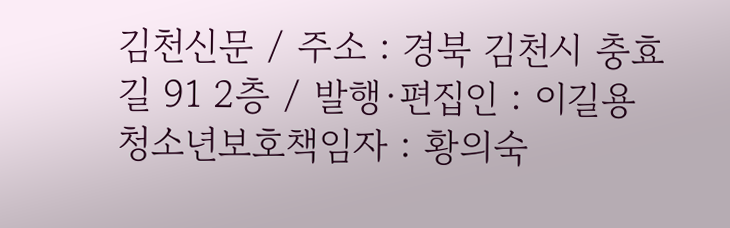김천신문 / 주소 : 경북 김천시 충효길 91 2층 / 발행·편집인 : 이길용
청소년보호책임자 : 황의숙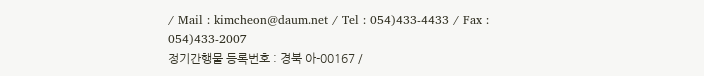/ Mail : kimcheon@daum.net / Tel : 054)433-4433 / Fax : 054)433-2007
정기간행물 등록번호 : 경북 아-00167 /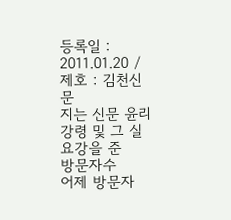등록일 : 2011.01.20 / 제호 : 김천신문
지는 신문 윤리강령 및 그 실요강을 준
방문자수
어제 방문자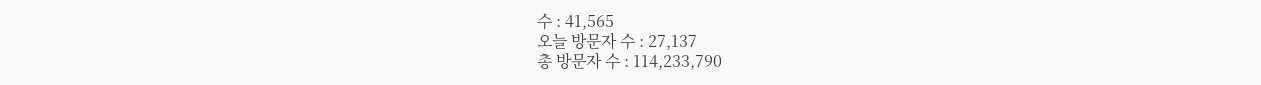수 : 41,565
오늘 방문자 수 : 27,137
총 방문자 수 : 114,233,790